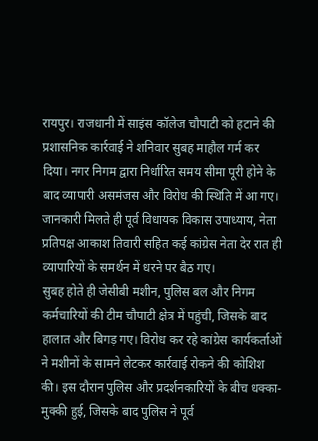रायपुर। राजधानी में साइंस कॉलेज चौपाटी को हटाने की प्रशासनिक कार्रवाई ने शनिवार सुबह माहौल गर्म कर दिया। नगर निगम द्वारा निर्धारित समय सीमा पूरी होने के बाद व्यापारी असमंजस और विरोध की स्थिति में आ गए। जानकारी मिलते ही पूर्व विधायक विकास उपाध्याय, नेता प्रतिपक्ष आकाश तिवारी सहित कई कांग्रेस नेता देर रात ही व्यापारियों के समर्थन में धरने पर बैठ गए।
सुबह होते ही जेसीबी मशीन, पुलिस बल और निगम कर्मचारियों की टीम चौपाटी क्षेत्र में पहुंची, जिसके बाद हालात और बिगड़ गए। विरोध कर रहे कांग्रेस कार्यकर्ताओं ने मशीनों के सामने लेटकर कार्रवाई रोकने की कोशिश की। इस दौरान पुलिस और प्रदर्शनकारियों के बीच धक्का-मुक्की हुई, जिसके बाद पुलिस ने पूर्व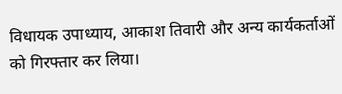विधायक उपाध्याय, आकाश तिवारी और अन्य कार्यकर्ताओं को गिरफ्तार कर लिया।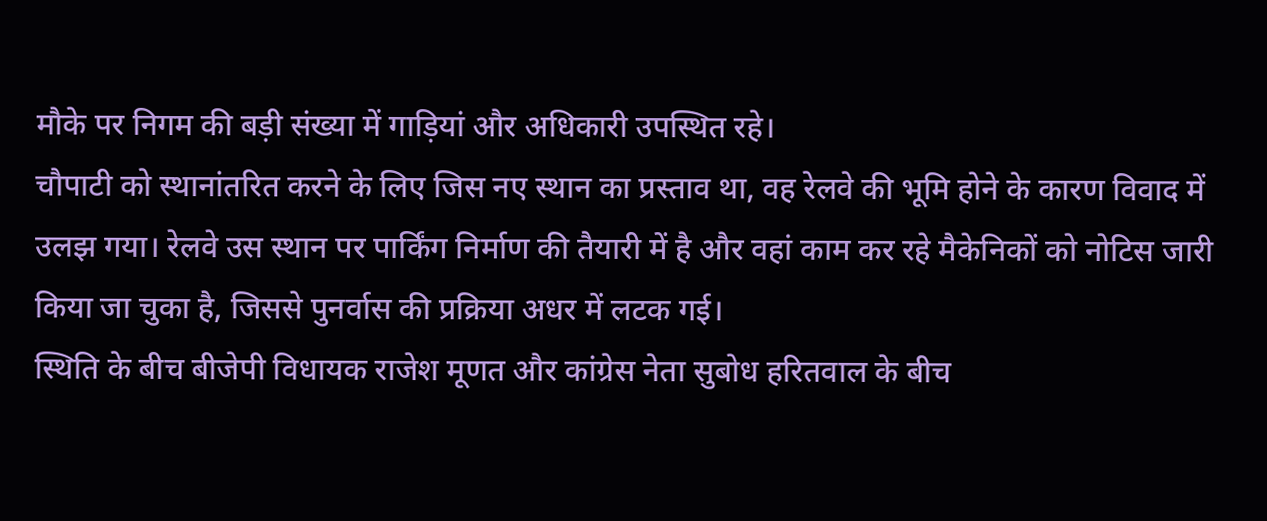मौके पर निगम की बड़ी संख्या में गाड़ियां और अधिकारी उपस्थित रहे।
चौपाटी को स्थानांतरित करने के लिए जिस नए स्थान का प्रस्ताव था, वह रेलवे की भूमि होने के कारण विवाद में उलझ गया। रेलवे उस स्थान पर पार्किंग निर्माण की तैयारी में है और वहां काम कर रहे मैकेनिकों को नोटिस जारी किया जा चुका है, जिससे पुनर्वास की प्रक्रिया अधर में लटक गई।
स्थिति के बीच बीजेपी विधायक राजेश मूणत और कांग्रेस नेता सुबोध हरितवाल के बीच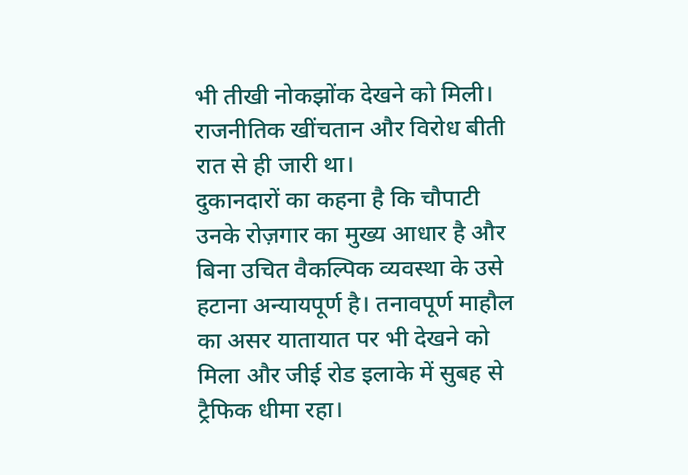भी तीखी नोकझोंक देखने को मिली। राजनीतिक खींचतान और विरोध बीती रात से ही जारी था।
दुकानदारों का कहना है कि चौपाटी उनके रोज़गार का मुख्य आधार है और बिना उचित वैकल्पिक व्यवस्था के उसे हटाना अन्यायपूर्ण है। तनावपूर्ण माहौल का असर यातायात पर भी देखने को मिला और जीई रोड इलाके में सुबह से ट्रैफिक धीमा रहा।